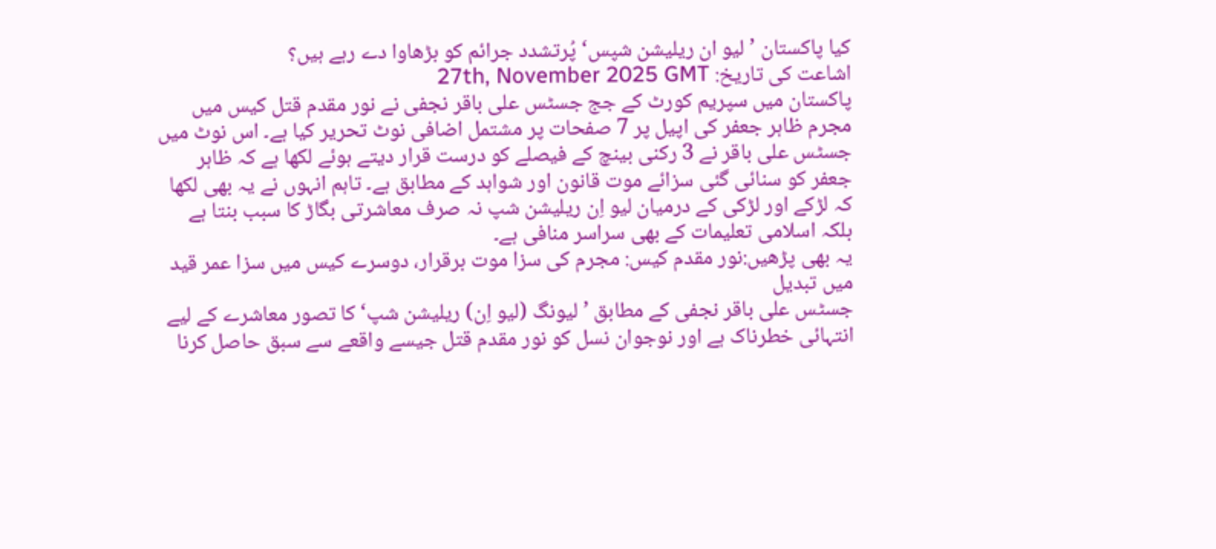کیا پاکستان ’لیو ان ریلیشن شپس‘ پُرتشدد جرائم کو بڑھاوا دے رہے ہیں؟
اشاعت کی تاریخ: 27th, November 2025 GMT
پاکستان میں سپریم کورٹ کے جج جسٹس علی باقر نجفی نے نور مقدم قتل کیس میں مجرم ظاہر جعفر کی اپیل پر 7 صفحات پر مشتمل اضافی نوٹ تحریر کیا ہے۔ اس نوٹ میں جسٹس علی باقر نے 3 رکنی بینچ کے فیصلے کو درست قرار دیتے ہوئے لکھا ہے کہ ظاہر جعفر کو سنائی گئی سزائے موت قانون اور شواہد کے مطابق ہے۔ تاہم انہوں نے یہ بھی لکھا کہ لڑکے اور لڑکی کے درمیان لیو اِن ریلیشن شپ نہ صرف معاشرتی بگاڑ کا سبب بنتا ہے بلکہ اسلامی تعلیمات کے بھی سراسر منافی ہے۔
یہ بھی پڑھیں:نور مقدم کیس: مجرم کی سزا موت برقرار، دوسرے کیس میں سزا عمر قید میں تبدیل
جسٹس علی باقر نجفی کے مطابق ’لیونگ (لیو اِن) ریلیشن شپ‘ کا تصور معاشرے کے لیے انتہائی خطرناک ہے اور نوجوان نسل کو نور مقدم قتل جیسے واقعے سے سبق حاصل کرنا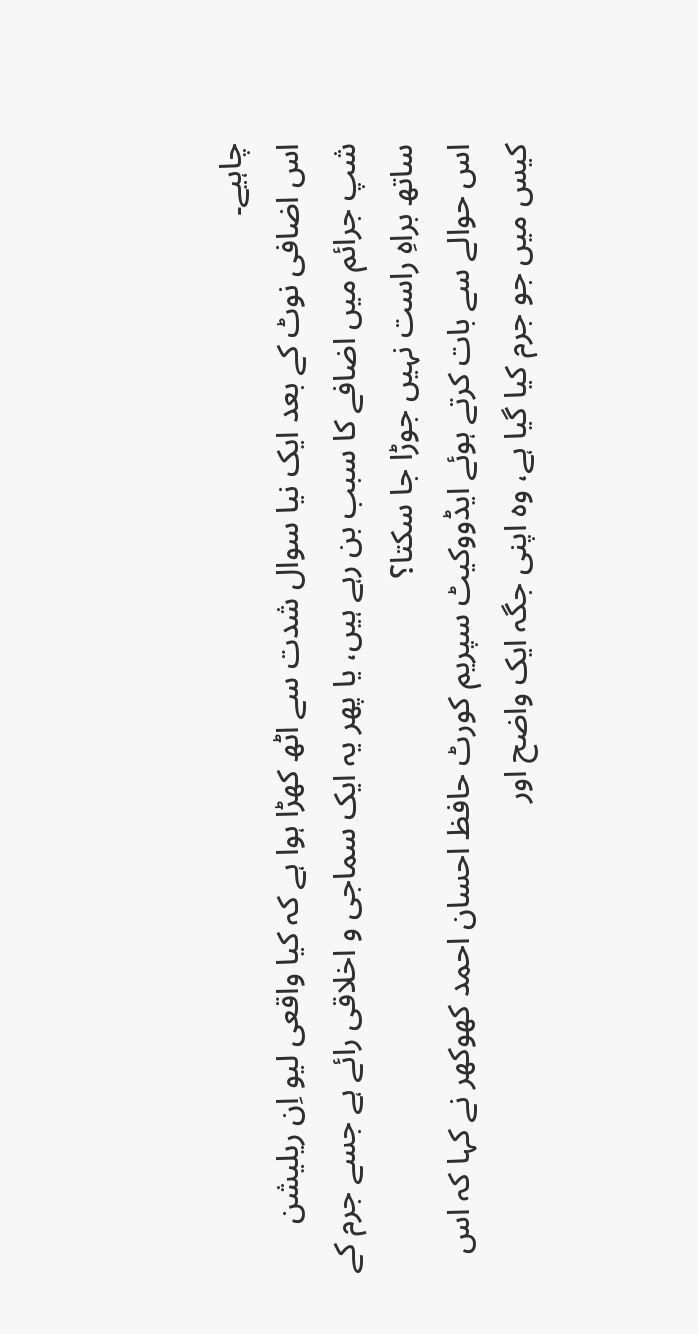چاہیے۔
اس اضافی نوٹ کے بعد ایک نیا سوال شدت سے اٹھ کھڑا ہوا ہے کہ کیا واقعی لیو اِن ریلیشن شپ جرائم میں اضافے کا سبب بن رہے ہیں، یا پھر یہ ایک سماجی و اخلاقی رائے ہے جسے جرم کے ساتھ براہِ راست نہیں جوڑا جا سکتا؟
اس حوالے سے بات کرتے ہوئے ایڈووکیٹ سپریم کورٹ حافظ احسان احمد کھوکھر نے کہا کہ اس کیس میں جو جرم کیا گیا ہے، وہ اپنی جگہ ایک واضح اور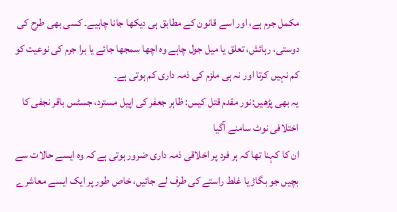مکمل جرم ہے، اور اسے قانون کے مطابق ہی دیکھا جانا چاہیے۔ کسی بھی طرح کی دوستی، رہائش، تعلق یا میل جول چاہے وہ اچھا سمجھا جائے یا برا جرم کی نوعیت کو کم نہیں کرتا اور نہ ہی ملزم کی ذمہ داری کم ہوتی ہے۔
یہ بھی پڑھیں:نور مقدم قتل کیس: ظاہر جعفر کی اپیل مسترد، جسٹس باقر نجفی کا اختلافی نوٹ سامنے آگیا
ان کا کہنا تھا کہ ہر فرد پر اخلاقی ذمہ داری ضرور ہوتی ہے کہ وہ ایسے حالات سے بچیں جو بگاڑ یا غلط راستے کی طرف لے جائیں، خاص طور پر ایک ایسے معاشرے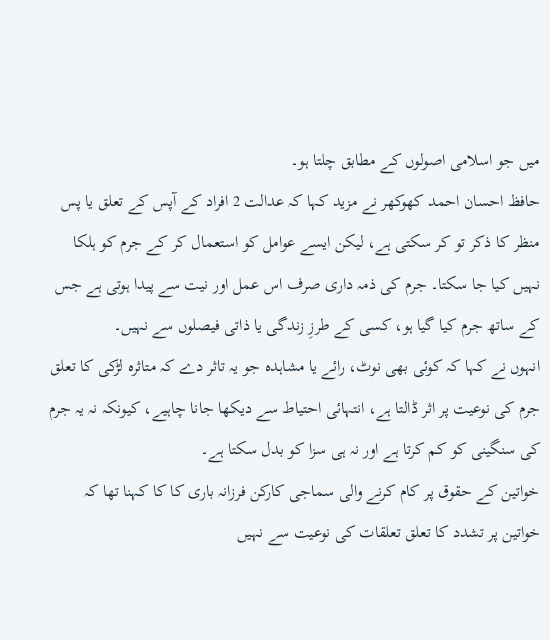میں جو اسلامی اصولوں کے مطابق چلتا ہو۔
حافظ احسان احمد کھوکھر نے مزید کہا کہ عدالت 2 افراد کے آپس کے تعلق یا پس منظر کا ذکر تو کر سکتی ہے، لیکن ایسے عوامل کو استعمال کر کے جرم کو ہلکا نہیں کیا جا سکتا۔ جرم کی ذمہ داری صرف اس عمل اور نیت سے پیدا ہوتی ہے جس کے ساتھ جرم کیا گیا ہو، کسی کے طرزِ زندگی یا ذاتی فیصلوں سے نہیں۔
انہوں نے کہا کہ کوئی بھی نوٹ، رائے یا مشاہدہ جو یہ تاثر دے کہ متاثرہ لڑکی کا تعلق جرم کی نوعیت پر اثر ڈالتا ہے، انتہائی احتیاط سے دیکھا جانا چاہیے، کیونکہ نہ یہ جرم کی سنگینی کو کم کرتا ہے اور نہ ہی سزا کو بدل سکتا ہے۔
خواتین کے حقوق پر کام کرنے والی سماجی کارکن فرزانہ باری کا کا کہنا تھا کہ خواتین پر تشدد کا تعلق تعلقات کی نوعیت سے نہیں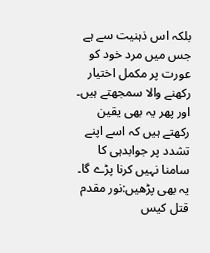بلکہ اس ذہنیت سے ہے جس میں مرد خود کو عورت پر مکمل اختیار رکھنے والا سمجھتے ہیں۔ اور پھر یہ بھی یقین رکھتے ہیں کہ اسے اپنے تشدد پر جوابدہی کا سامنا نہیں کرنا پڑے گا۔
یہ بھی پڑھیں:نور مقدم قتل کیس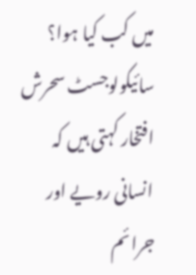میں کب کیا ہوا؟
سائیکولوجسٹ سحرش افتخار کہتی ہیں کہ انسانی رویے اور جرائم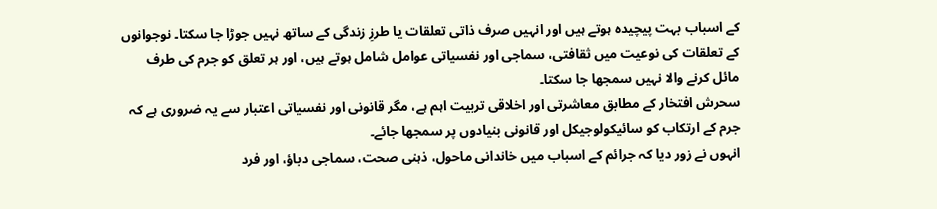کے اسباب بہت پیچیدہ ہوتے ہیں اور انہیں صرف ذاتی تعلقات یا طرزِ زندگی کے ساتھ نہیں جوڑا جا سکتا۔ نوجوانوں کے تعلقات کی نوعیت میں ثقافتی، سماجی اور نفسیاتی عوامل شامل ہوتے ہیں، اور ہر تعلق کو جرم کی طرف مائل کرنے والا نہیں سمجھا جا سکتا۔
سحرش افتخار کے مطابق معاشرتی اور اخلاقی تربیت اہم ہے، مگر قانونی اور نفسیاتی اعتبار سے یہ ضروری ہے کہ جرم کے ارتکاب کو سائیکولوجیکل اور قانونی بنیادوں پر سمجھا جائے۔
انہوں نے زور دیا کہ جرائم کے اسباب میں خاندانی ماحول، ذہنی صحت، سماجی دباؤ، اور فرد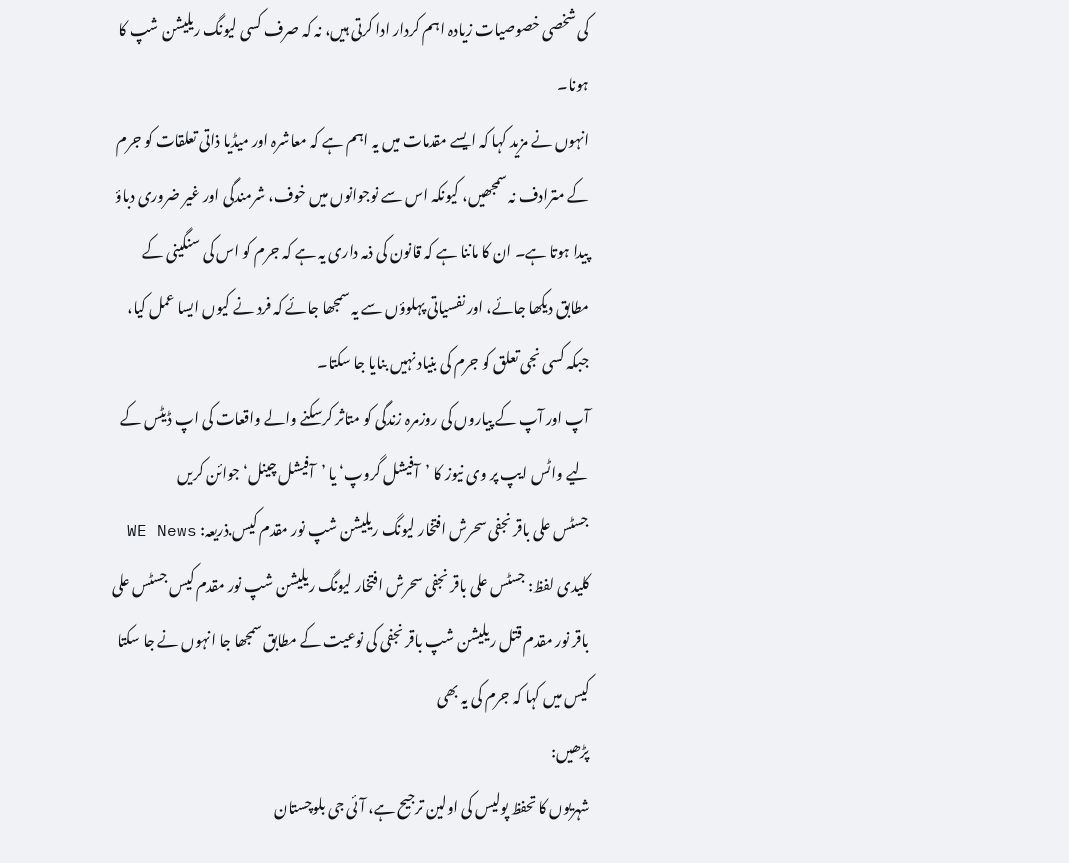کی شخصی خصوصیات زیادہ اہم کردار ادا کرتی ہیں، نہ کہ صرف کسی لیونگ ریلیشن شپ کا ہونا۔
انہوں نے مزید کہا کہ ایسے مقدمات میں یہ اہم ہے کہ معاشرہ اور میڈیا ذاتی تعلقات کو جرم کے مترادف نہ سمجھیں، کیونکہ اس سے نوجوانوں میں خوف، شرمندگی اور غیر ضروری دباؤ پیدا ہوتا ہے۔ ان کا ماننا ہے کہ قانون کی ذمہ داری یہ ہے کہ جرم کو اس کی سنگینی کے مطابق دیکھا جائے، اور نفسیاتی پہلوؤں سے یہ سمجھا جائے کہ فرد نے کیوں ایسا عمل کیا، جبکہ کسی نجی تعلق کو جرم کی بنیاد نہیں بنایا جا سکتا۔
آپ اور آپ کے پیاروں کی روزمرہ زندگی کو متاثر کرسکنے والے واقعات کی اپ ڈیٹس کے لیے واٹس ایپ پر وی نیوز کا ’آفیشل گروپ‘ یا ’آفیشل چینل‘ جوائن کریں
جسٹس علی باقر نجفی سحرش افتخار لیونگ ریلیشن شپ نور مقدم کیس.ذریعہ: WE News
کلیدی لفظ: جسٹس علی باقر نجفی سحرش افتخار لیونگ ریلیشن شپ نور مقدم کیس جسٹس علی باقر نور مقدم قتل ریلیشن شپ باقر نجفی کی نوعیت کے مطابق سمجھا جا انہوں نے جا سکتا کیس میں کہا کہ جرم کی یہ بھی
پڑھیں:
شہریوں کا تحفظ پولیس کی اولین ترجیح ہے، آئی جی بلوچستان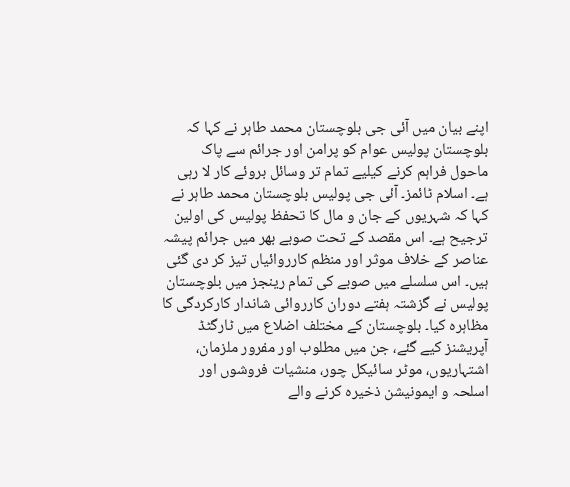اپنے بیان میں آئی جی بلوچستان محمد طاہر نے کہا کہ بلوچستان پولیس عوام کو پرامن اور جرائم سے پاک ماحول فراہم کرنے کیلیے تمام تر وسائل بروئے کار لا رہی ہے۔ اسلام ٹائمز۔ آئی جی پولیس بلوچستان محمد طاہر نے کہا کہ شہریوں کے جان و مال کا تحفظ پولیس کی اولین ترجیح ہے۔ اس مقصد کے تحت صوبے بھر میں جرائم پیشہ عناصر کے خلاف موثر اور منظم کارروائیاں تیز کر دی گئی ہیں۔ اس سلسلے میں صوبے کی تمام رینجز میں بلوچستان پولیس نے گزشتہ ہفتے دوران کارروائی شاندار کارکردگی کا مظاہرہ کیا۔ بلوچستان کے مختلف اضلاع میں ٹارگٹڈ آپریشنز کیے گئے، جن میں مطلوب اور مفرور ملزمان، اشتہاریوں، موٹر سائیکل چور، منشیات فروشوں اور اسلحہ و ایمونیشن ذخیرہ کرنے والے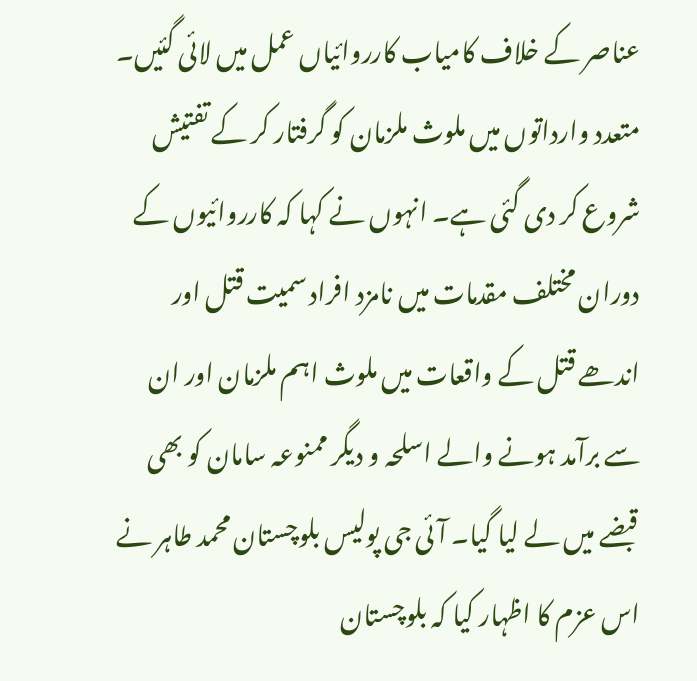عناصر کے خلاف کامیاب کارروائیاں عمل میں لائی گئیں۔ متعدد وارداتوں میں ملوث ملزمان کو گرفتار کر کے تفتیش شروع کر دی گئی ہے۔ انہوں نے کہا کہ کارروائیوں کے دوران مختلف مقدمات میں نامزد افراد سمیت قتل اور اندھے قتل کے واقعات میں ملوث اہم ملزمان اور ان سے برآمد ہونے والے اسلحہ و دیگر ممنوعہ سامان کو بھی قبضے میں لے لیا گیا۔ آئی جی پولیس بلوچستان محمد طاہر نے اس عزم کا اظہار کیا کہ بلوچستان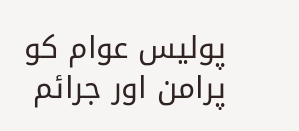پولیس عوام کو پرامن اور جرائم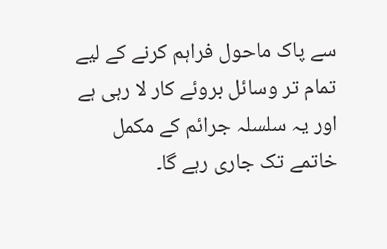سے پاک ماحول فراہم کرنے کے لیے تمام تر وسائل بروئے کار لا رہی ہے اور یہ سلسلہ جرائم کے مکمل خاتمے تک جاری رہے گا۔